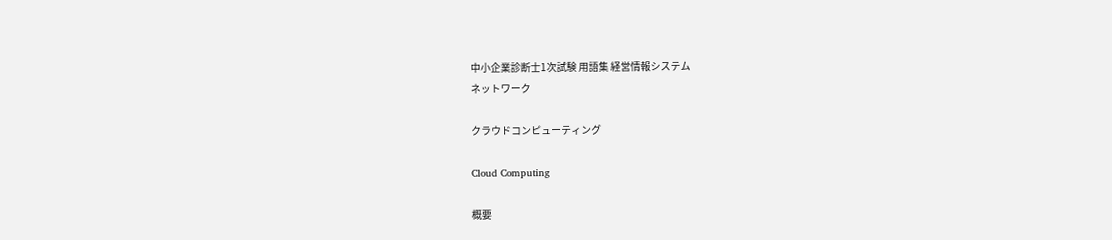中小企業診断士1次試験 用語集 経営情報システム
ネットワーク

クラウドコンピューティング

Cloud Computing

概要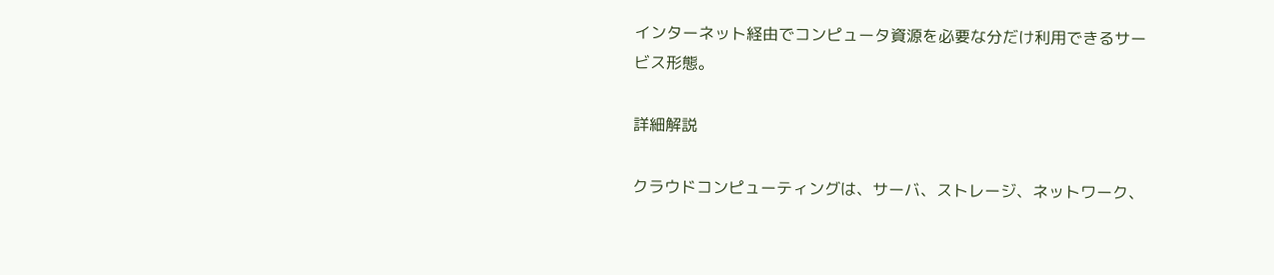インターネット経由でコンピュータ資源を必要な分だけ利用できるサービス形態。

詳細解説

クラウドコンピューティングは、サーバ、ストレージ、ネットワーク、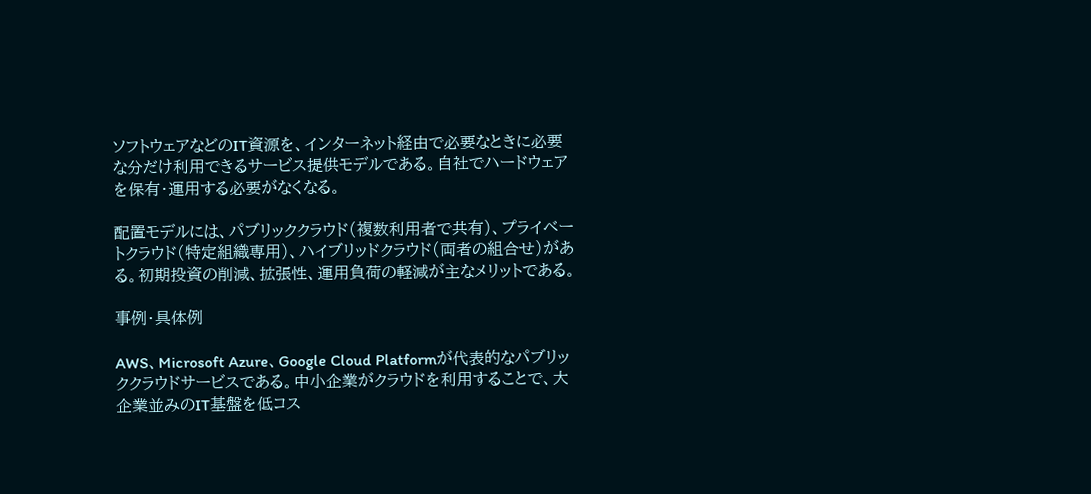ソフトウェアなどのIT資源を、インターネット経由で必要なときに必要な分だけ利用できるサービス提供モデルである。自社でハードウェアを保有・運用する必要がなくなる。

配置モデルには、パブリッククラウド(複数利用者で共有)、プライベートクラウド(特定組織専用)、ハイブリッドクラウド(両者の組合せ)がある。初期投資の削減、拡張性、運用負荷の軽減が主なメリットである。

事例・具体例

AWS、Microsoft Azure、Google Cloud Platformが代表的なパブリッククラウドサービスである。中小企業がクラウドを利用することで、大企業並みのIT基盤を低コス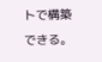トで構築できる。